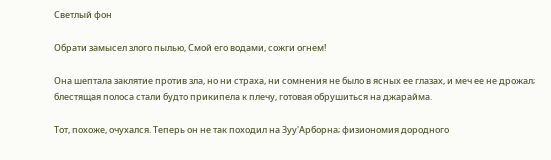Светлый фон

Обрати замысел злого пылью, Смой его водами, сожги огнем!

Она шептала заклятие против зла, но ни страха, ни сомнения не было в ясных ее глазах, и меч ее не дрожал; блестящая полоса стали будто прикипела к плечу, готовая обрушиться на джарайма.

Тот, похоже, очухался. Теперь он не так походил на Зуу'Арборна; физиономия дородного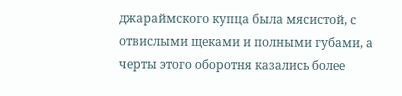джараймского купца была мясистой, с отвислыми щеками и полными губами, а черты этого оборотня казались более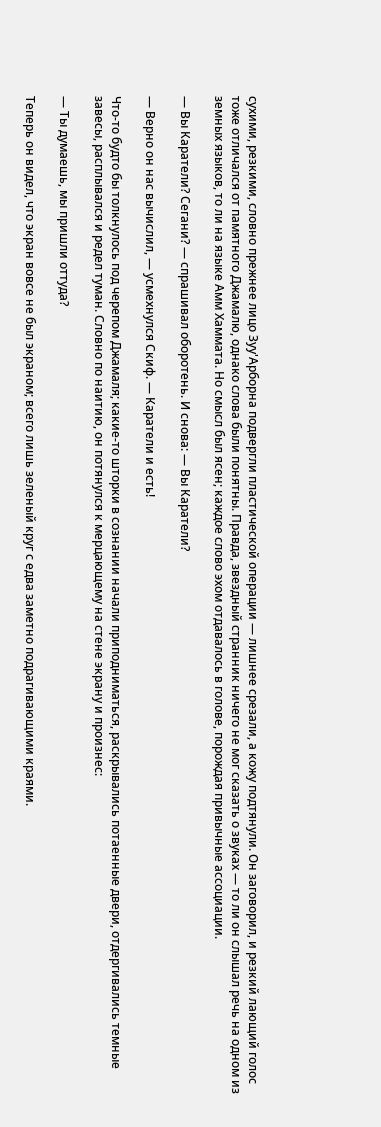сухими, резкими, словно прежнее лицо Зуу'Арборна подвергли пластической операции — лишнее срезали, а кожу подтянули. Он заговорил, и резкий лающий голос тоже отличался от памятного Джамалю, однако слова были понятны. Правда, звездный странник ничего не мог сказать о звуках — то ли он слышал речь на одном из земных языков, то ли на языке Амм Хаммата. Но смысл был ясен; каждое слово эхом отдавалось в голове, порождая привычные ассоциации.

— Вы Каратели? Сегани? — спрашивал оборотень. И снова: — Вы Каратели?

— Верно он нас вычислил, — усмехнулся Скиф. — Каратели и есть!

Что-то будто бы толкнулось под черепом Джамаля; какие-то шторки в сознании начали приподниматься, раскрывались потаенные двери, отдергивались темные завесы, расплывался и редел туман. Словно по наитию, он потянулся к мерцающему на стене экрану и произнес:

— Ты думаешь, мы пришли оттуда?

Теперь он видел, что экран вовсе не был экраном; всего лишь зеленый круг с едва заметно подрагивающими краями.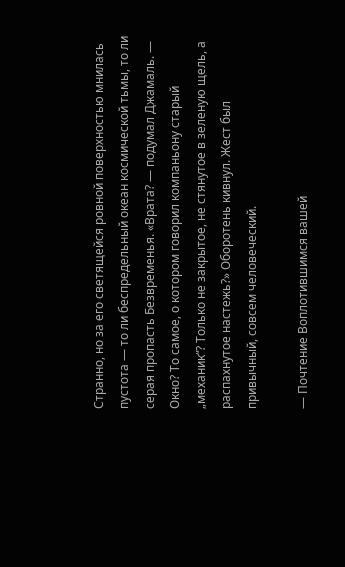Странно, но за его светящейся ровной поверхностью мнилась пустота — то ли беспредельный океан космической тьмы, то ли серая пропасть Безвременья. «Врата? — подумал Джамаль. — Окно? То самое, о котором говорил компаньону старый „механик“? Только не закрытое, не стянутое в зеленую щель, а распахнутое настежь?» Оборотень кивнул. Жест был привычный, совсем человеческий.

— Почтение Воплотившимся вашей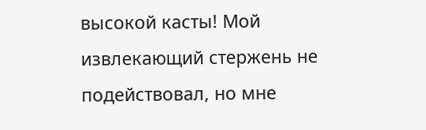высокой касты! Мой извлекающий стержень не подействовал, но мне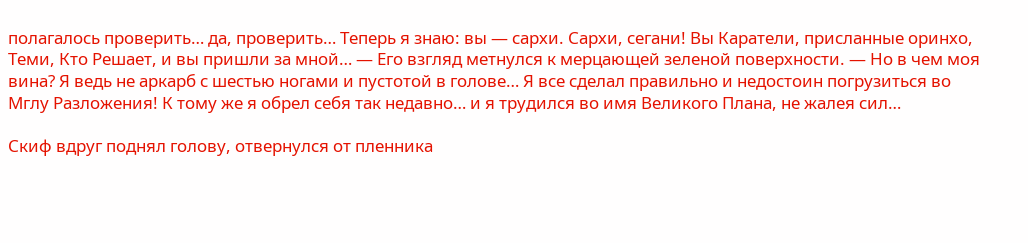полагалось проверить… да, проверить… Теперь я знаю: вы — сархи. Сархи, сегани! Вы Каратели, присланные оринхо, Теми, Кто Решает, и вы пришли за мной… — Его взгляд метнулся к мерцающей зеленой поверхности. — Но в чем моя вина? Я ведь не аркарб с шестью ногами и пустотой в голове… Я все сделал правильно и недостоин погрузиться во Мглу Разложения! К тому же я обрел себя так недавно… и я трудился во имя Великого Плана, не жалея сил…

Скиф вдруг поднял голову, отвернулся от пленника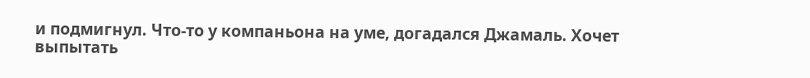и подмигнул. Что-то у компаньона на уме, догадался Джамаль. Хочет выпытать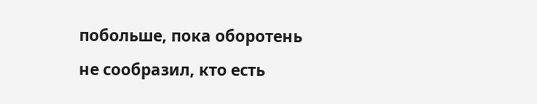побольше, пока оборотень не сообразил, кто есть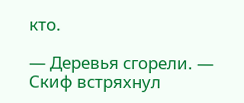кто.

— Деревья сгорели. — Скиф встряхнул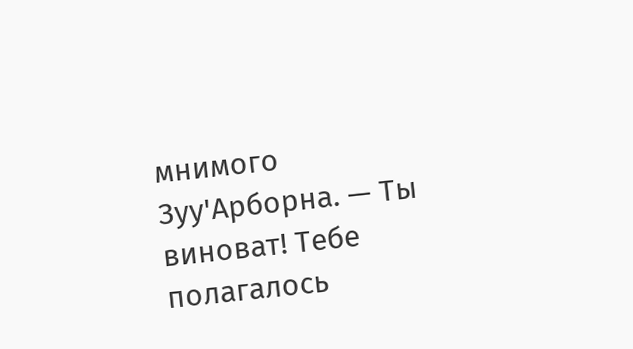мнимого Зуу'Арборна. — Ты виноват! Тебе полагалось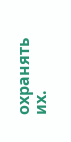охранять их.